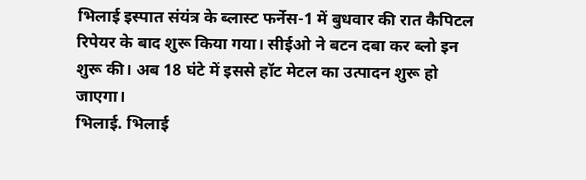भिलाई इस्पात संयंत्र के ब्लास्ट फर्नेस-1 में बुधवार की रात कैपिटल रिपेयर के बाद शुरू किया गया। सीईओ ने बटन दबा कर ब्लो इन शुरू की। अब 18 घंटे में इससे हॉट मेटल का उत्पादन शुरू हो जाएगा।
भिलाई. भिलाई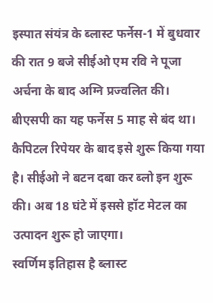इस्पात संयंत्र के ब्लास्ट फर्नेस-1 में बुधवार की रात 9 बजे सीईओ एम रवि ने पूजा अर्चना के बाद अग्नि प्रज्वलित की। बीएसपी का यह फर्नेस 5 माह से बंद था। कैपिटल रिपेयर के बाद इसे शुरू किया गया है। सीईओ ने बटन दबा कर ब्लो इन शुरू की। अब 18 घंटे में इससे हॉट मेटल का उत्पादन शुरू हो जाएगा।
स्वर्णिम इतिहास है ब्लास्ट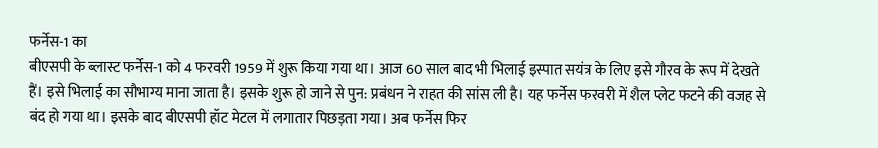फर्नेस-1 का
बीएसपी के ब्लास्ट फर्नेस-1 को 4 फरवरी 1959 में शुरू किया गया था। आज 60 साल बाद भी भिलाई इस्पात सयंत्र के लिए इसे गौरव के रूप में देखते हैं। इसे भिलाई का सौभाग्य माना जाता है। इसके शुरू हो जाने से पुन: प्रबंधन ने राहत की सांस ली है। यह फर्नेस फरवरी में शैल प्लेट फटने की वजह से बंद हो गया था। इसके बाद बीएसपी हॉट मेटल में लगातार पिछड़ता गया। अब फर्नेस फिर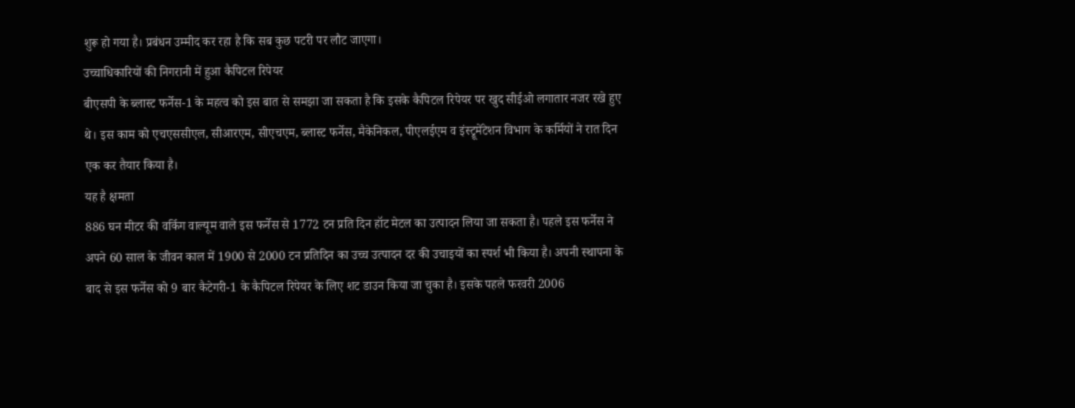शुरू हो गया है। प्रबंधन उम्मीद कर रहा है कि सब कुछ पटरी पर लौट जाएगा।
उच्चाधिकारियों की निगरानी में हुआ कैपिटल रिपेयर
बीएसपी के ब्लास्ट फर्नेस-1 के महत्व को इस बात से समझा जा सकता है कि इसके कैपिटल रिपेयर पर खुद सीईओ लगातार नजर रखे हुए थे। इस काम को एचएससीएल, सीआरएम, सीएचएम, ब्लास्ट फर्नेस, मैकेनिकल, पीएलईएम व इंस्ट्रूमेंटेशन विभाग के कर्मियों ने रात दिन एक कर तैयार किया है।
यह है क्षमता
886 घन मीटर की वर्किग वाल्यूम वाले इस फर्नेस से 1772 टन प्रति दिन हॉट मेटल का उत्पादन लिया जा सकता है। पहले इस फर्नेस ने अपने 60 साल के जीवन काल में 1900 से 2000 टन प्रतिदिन का उच्च उत्पादन दर की उचाइयों का स्पर्श भी किया है। अपनी स्थापना के बाद से इस फर्नेस को 9 बार कैटेगरी-1 के कैपिटल रिपेयर के लिए शट डाउन किया जा चुका है। इसके पहले फरवरी 2006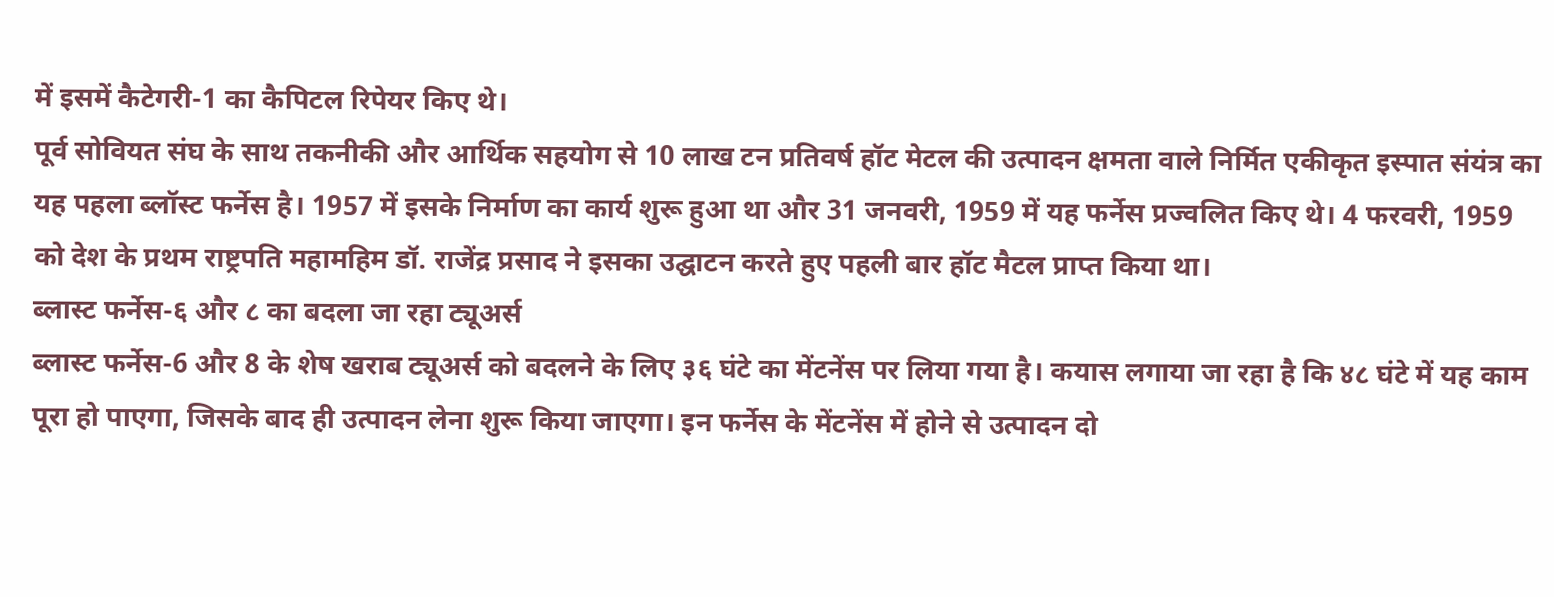में इसमें कैटेगरी-1 का कैपिटल रिपेयर किए थे।
पूर्व सोवियत संघ के साथ तकनीकी और आर्थिक सहयोग से 10 लाख टन प्रतिवर्ष हॉट मेटल की उत्पादन क्षमता वाले निर्मित एकीकृत इस्पात संयंत्र का यह पहला ब्लॉस्ट फर्नेस है। 1957 में इसके निर्माण का कार्य शुरू हुआ था और 31 जनवरी, 1959 में यह फर्नेस प्रज्वलित किए थे। 4 फरवरी, 1959 को देश के प्रथम राष्ट्रपति महामहिम डॉ. राजेंद्र प्रसाद ने इसका उद्घाटन करते हुए पहली बार हॉट मैटल प्राप्त किया था।
ब्लास्ट फर्नेस-६ और ८ का बदला जा रहा ट्यूअर्स
ब्लास्ट फर्नेस-6 और 8 के शेष खराब ट्यूअर्स को बदलने के लिए ३६ घंटे का मेंटनेंस पर लिया गया है। कयास लगाया जा रहा है कि ४८ घंटे में यह काम पूरा हो पाएगा, जिसके बाद ही उत्पादन लेना शुरू किया जाएगा। इन फर्नेस के मेंटनेंस में होने से उत्पादन दो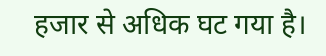हजार से अधिक घट गया है।